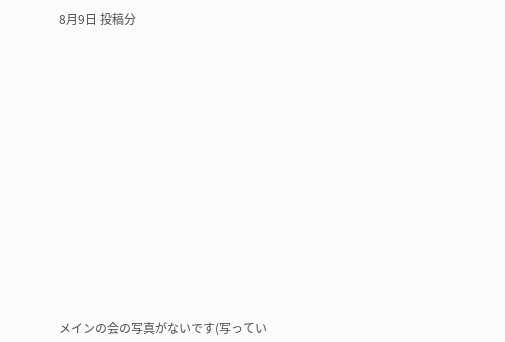8月9日 投稿分
















メインの会の写真がないです(写ってい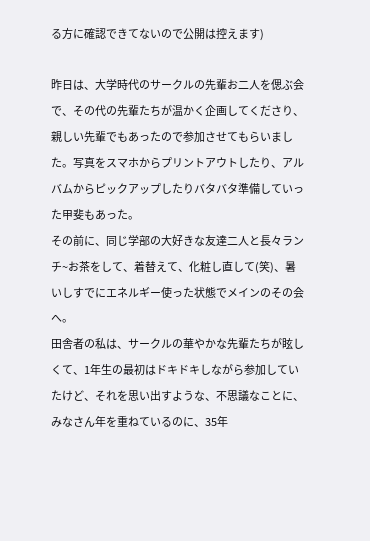る方に確認できてないので公開は控えます)

昨日は、大学時代のサークルの先輩お二人を偲ぶ会で、その代の先輩たちが温かく企画してくださり、親しい先輩でもあったので参加させてもらいました。写真をスマホからプリントアウトしたり、アルバムからピックアップしたりバタバタ準備していった甲斐もあった。
その前に、同じ学部の大好きな友達二人と長々ランチ~お茶をして、着替えて、化粧し直して(笑)、暑いしすでにエネルギー使った状態でメインのその会へ。
田舎者の私は、サークルの華やかな先輩たちが眩しくて、1年生の最初はドキドキしながら参加していたけど、それを思い出すような、不思議なことに、みなさん年を重ねているのに、35年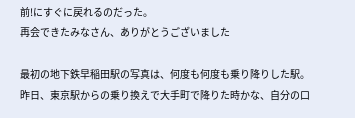前!にすぐに戻れるのだった。
再会できたみなさん、ありがとうございました

最初の地下鉄早稲田駅の写真は、何度も何度も乗り降りした駅。
昨日、東京駅からの乗り換えで大手町で降りた時かな、自分の口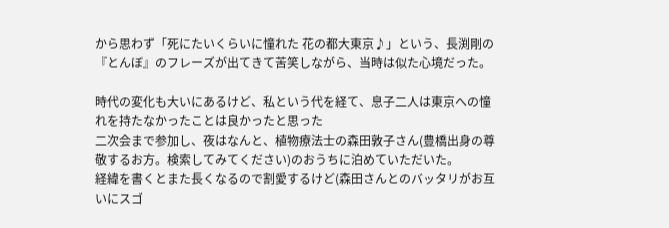から思わず「死にたいくらいに憧れた 花の都大東京♪」という、長渕剛の『とんぼ』のフレーズが出てきて苦笑しながら、当時は似た心境だった。

時代の変化も大いにあるけど、私という代を経て、息子二人は東京への憧れを持たなかったことは良かったと思った
二次会まで参加し、夜はなんと、植物療法士の森田敦子さん(豊橋出身の尊敬するお方。検索してみてください)のおうちに泊めていただいた。
経緯を書くとまた長くなるので割愛するけど(森田さんとのバッタリがお互いにスゴ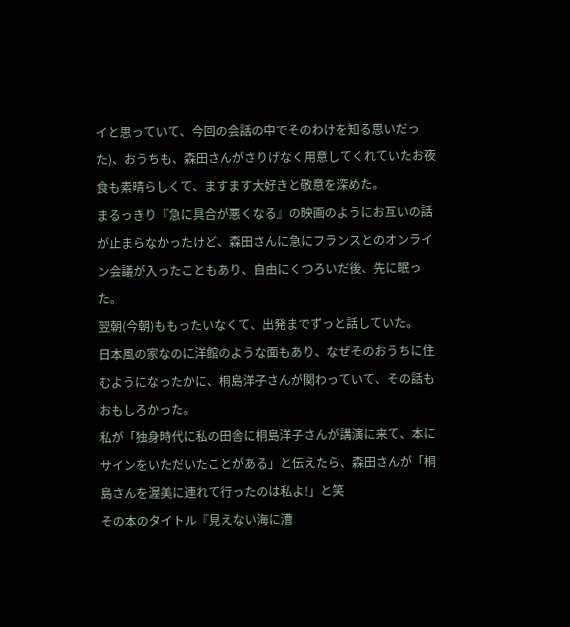イと思っていて、今回の会話の中でそのわけを知る思いだった)、おうちも、森田さんがさりげなく用意してくれていたお夜食も素晴らしくて、ますます大好きと敬意を深めた。
まるっきり『急に具合が悪くなる』の映画のようにお互いの話が止まらなかったけど、森田さんに急にフランスとのオンライン会議が入ったこともあり、自由にくつろいだ後、先に眠った。
翌朝(今朝)ももったいなくて、出発までずっと話していた。
日本風の家なのに洋館のような面もあり、なぜそのおうちに住むようになったかに、桐島洋子さんが関わっていて、その話もおもしろかった。
私が「独身時代に私の田舎に桐島洋子さんが講演に来て、本にサインをいただいたことがある」と伝えたら、森田さんが「桐島さんを渥美に連れて行ったのは私よ!」と笑
その本のタイトル『見えない海に漕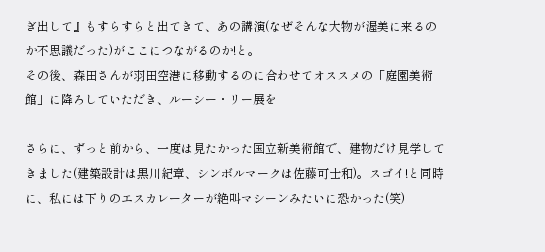ぎ出して』もすらすらと出てきて、あの講演(なぜそんな大物が渥美に来るのか不思議だった)がここにつながるのか!と。
その後、森田さんが羽田空港に移動するのに合わせてオススメの「庭園美術館」に降ろしていただき、ルーシー・リー展を

さらに、ずっと前から、一度は見たかった国立新美術館で、建物だけ見学してきました(建築設計は黒川紀章、シンボルマークは佐藤可士和)。スゴイ!と同時に、私には下りのエスカレーターが絶叫マシーンみたいに恐かった(笑)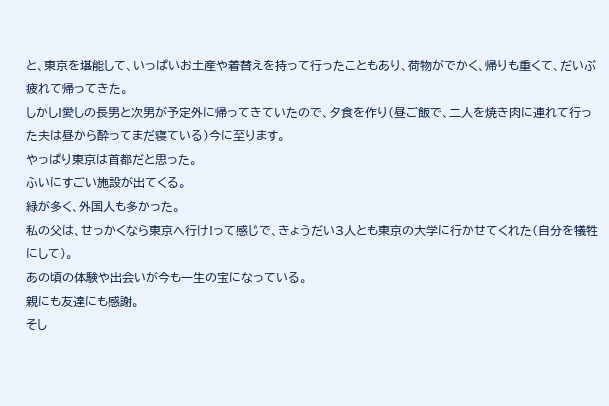と、東京を堪能して、いっぱいお土産や着替えを持って行ったこともあり、荷物がでかく、帰りも重くて、だいぶ疲れて帰ってきた。
しかし!愛しの長男と次男が予定外に帰ってきていたので、夕食を作り(昼ご飯で、二人を焼き肉に連れて行った夫は昼から酔ってまだ寝ている)今に至ります。
やっぱり東京は首都だと思った。
ふいにすごい施設が出てくる。
緑が多く、外国人も多かった。
私の父は、せっかくなら東京へ行け!って感じで、きょうだい3人とも東京の大学に行かせてくれた(自分を犠牲にして)。
あの頃の体験や出会いが今も一生の宝になっている。
親にも友達にも感謝。
そし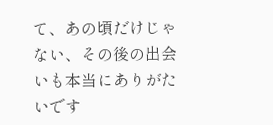て、あの頃だけじゃない、その後の出会いも本当にありがたいです